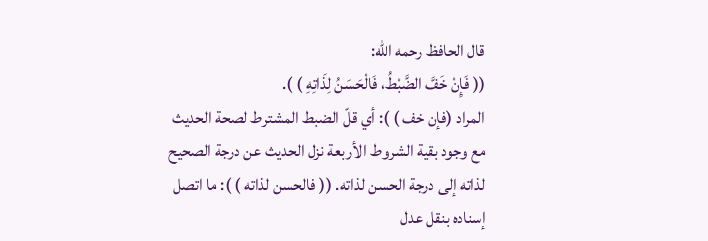قال الحافظ رحمه الله:
(( فَإِنْ خَفَّ الضَّبْطُ، فَالْحَسَنُ لِذَاتِهِ ) ).
المراد (فإن خف ) ): أي قلّ الضبط المشترط لصحة الحديث مع وجود بقية الشروط الأربعة نزل الحديث عن درجة الصحيح لذاته إلى درجة الحسن لذاته. (( فالحسن لذاته ) ): ما اتصل إسناده بنقل عدل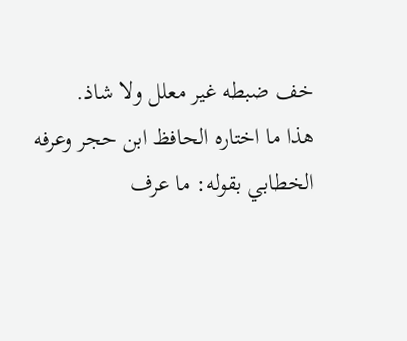خف ضبطه غير معلل ولا شاذ.
هذا ما اختاره الحافظ ابن حجر وعرفه الخطابي بقوله: ما عرف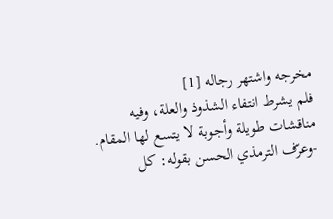مخرجه واشتهر رجاله [1]
فلم يشرط انتفاء الشذوذ والعلة، وفيه مناقشات طويلة وأجوبة لا يتسع لها المقام.
-وعرّف الترمذي الحسن بقوله: كل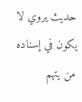حديث يروي لا يكون في إسناده من يتهم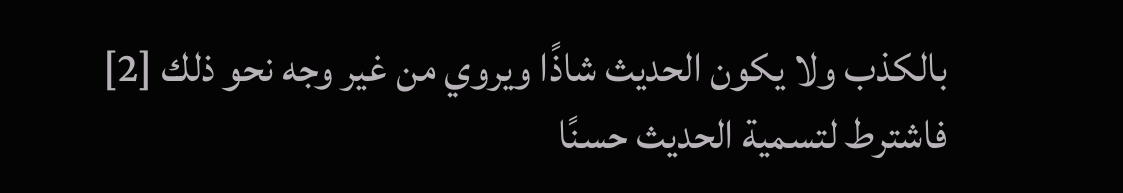بالكذب ولا يكون الحديث شاذًا ويروي من غير وجه نحو ذلك [2]
فاشترط لتسمية الحديث حسنًا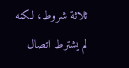ثلاثة شروط، لكنه لم يشترط اتصال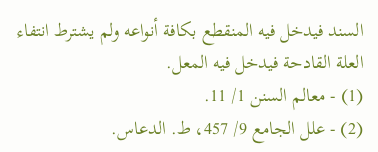السند فيدخل فيه المنقطع بكافة أنواعه ولم يشترط انتفاء العلة القادحة فيدخل فيه المعل.
(1) - معالم السنن 1/ 11.
(2) - علل الجامع 9/ 457، ط. الدعاس.